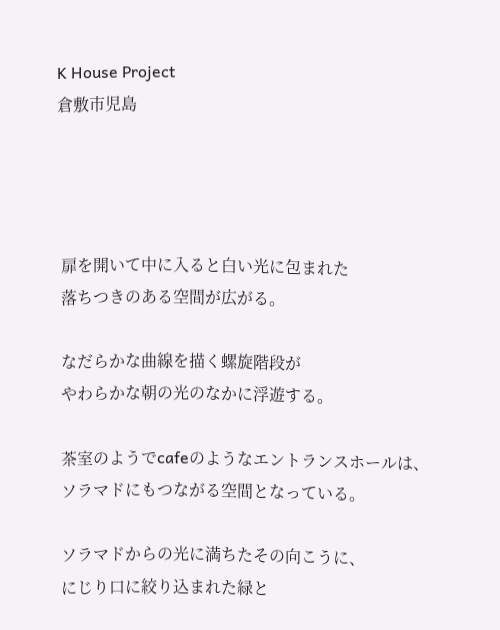K House Project
倉敷市児島




 扉を開いて中に入ると白い光に包まれた
 落ちつきのある空間が広がる。

 なだらかな曲線を描く螺旋階段が
 やわらかな朝の光のなかに浮遊する。

 茶室のようでcafeのようなエントランスホールは、
 ソラマドにもつながる空間となっている。

 ソラマドからの光に満ちたその向こうに、
 にじり口に絞り込まれた緑と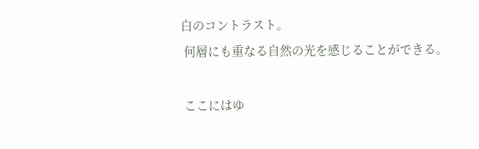白のコントラスト。
 何層にも重なる自然の光を感じることができる。

 ここにはゆ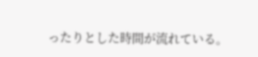ったりとした時間が流れている。